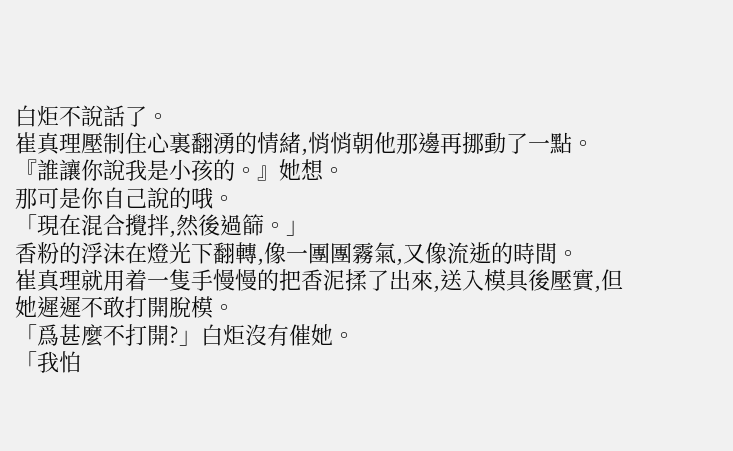白炬不說話了。
崔真理壓制住心裏翻湧的情緒,悄悄朝他那邊再挪動了一點。
『誰讓你說我是小孩的。』她想。
那可是你自己說的哦。
「現在混合攪拌,然後過篩。」
香粉的浮沫在燈光下翻轉,像一團團霧氣,又像流逝的時間。
崔真理就用着一隻手慢慢的把香泥揉了出來,送入模具後壓實,但她遲遲不敢打開脫模。
「爲甚麼不打開?」白炬沒有催她。
「我怕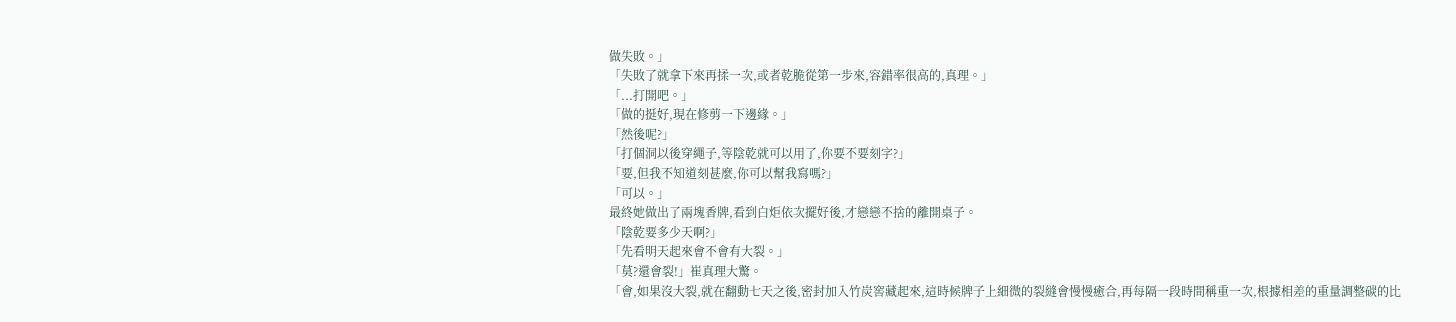做失敗。」
「失敗了就拿下來再揉一次,或者乾脆從第一步來,容錯率很高的,真理。」
「...打開吧。」
「做的挺好,現在修剪一下邊緣。」
「然後呢?」
「打個洞以後穿繩子,等陰乾就可以用了,你要不要刻字?」
「要,但我不知道刻甚麼,你可以幫我寫嗎?」
「可以。」
最終她做出了兩塊香牌,看到白炬依次擺好後,才戀戀不捨的離開桌子。
「陰乾要多少天啊?」
「先看明天起來會不會有大裂。」
「莫?還會裂!」崔真理大驚。
「會,如果沒大裂,就在翻動七天之後,密封加入竹炭窖藏起來,這時候牌子上細微的裂縫會慢慢癒合,再每隔一段時間稱重一次,根據相差的重量調整碳的比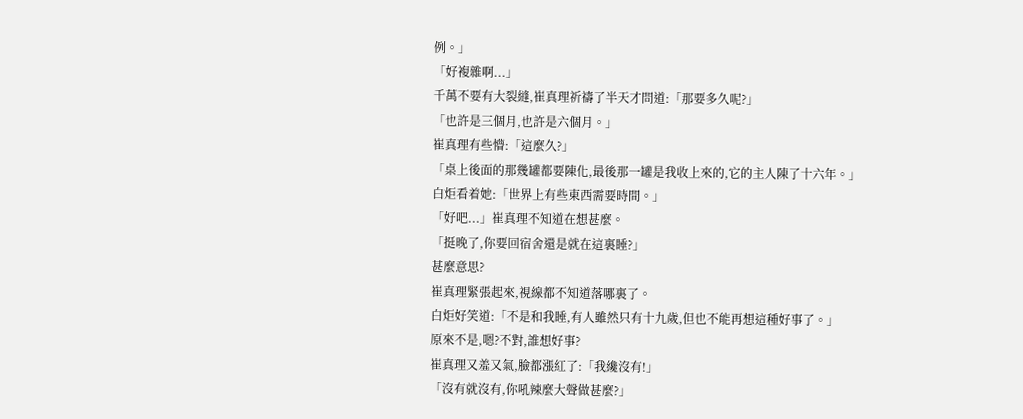例。」
「好複雜啊...」
千萬不要有大裂縫,崔真理祈禱了半天才問道:「那要多久呢?」
「也許是三個月,也許是六個月。」
崔真理有些懵:「這麼久?」
「桌上後面的那幾罐都要陳化,最後那一罐是我收上來的,它的主人陳了十六年。」
白炬看着她:「世界上有些東西需要時間。」
「好吧...」崔真理不知道在想甚麼。
「挺晚了,你要回宿舍還是就在這裏睡?」
甚麼意思?
崔真理緊張起來,視線都不知道落哪裏了。
白炬好笑道:「不是和我睡,有人雖然只有十九歲,但也不能再想這種好事了。」
原來不是,嗯?不對,誰想好事?
崔真理又羞又氣,臉都漲紅了:「我纔沒有!」
「沒有就沒有,你吼辣麼大聲做甚麼?」